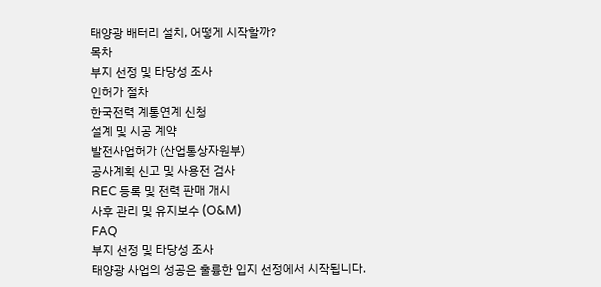태양광 배터리 설치, 어떻게 시작할까?
목차
부지 선정 및 타당성 조사
인허가 절차
한국전력 계통연계 신청
설계 및 시공 계약
발전사업허가 (산업통상자원부)
공사계획 신고 및 사용전 검사
REC 등록 및 전력 판매 개시
사후 관리 및 유지보수 (O&M)
FAQ
부지 선정 및 타당성 조사
태양광 사업의 성공은 훌륭한 입지 선정에서 시작됩니다.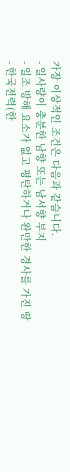가장 이상적인 조건은 다음과 같습니다.
- 일사량이 충분한 남향 또는 남서향 부지
- 일조 방해 요소가 없고 평탄하거나 완만한 경사를 가진 땅
- 한국전력(한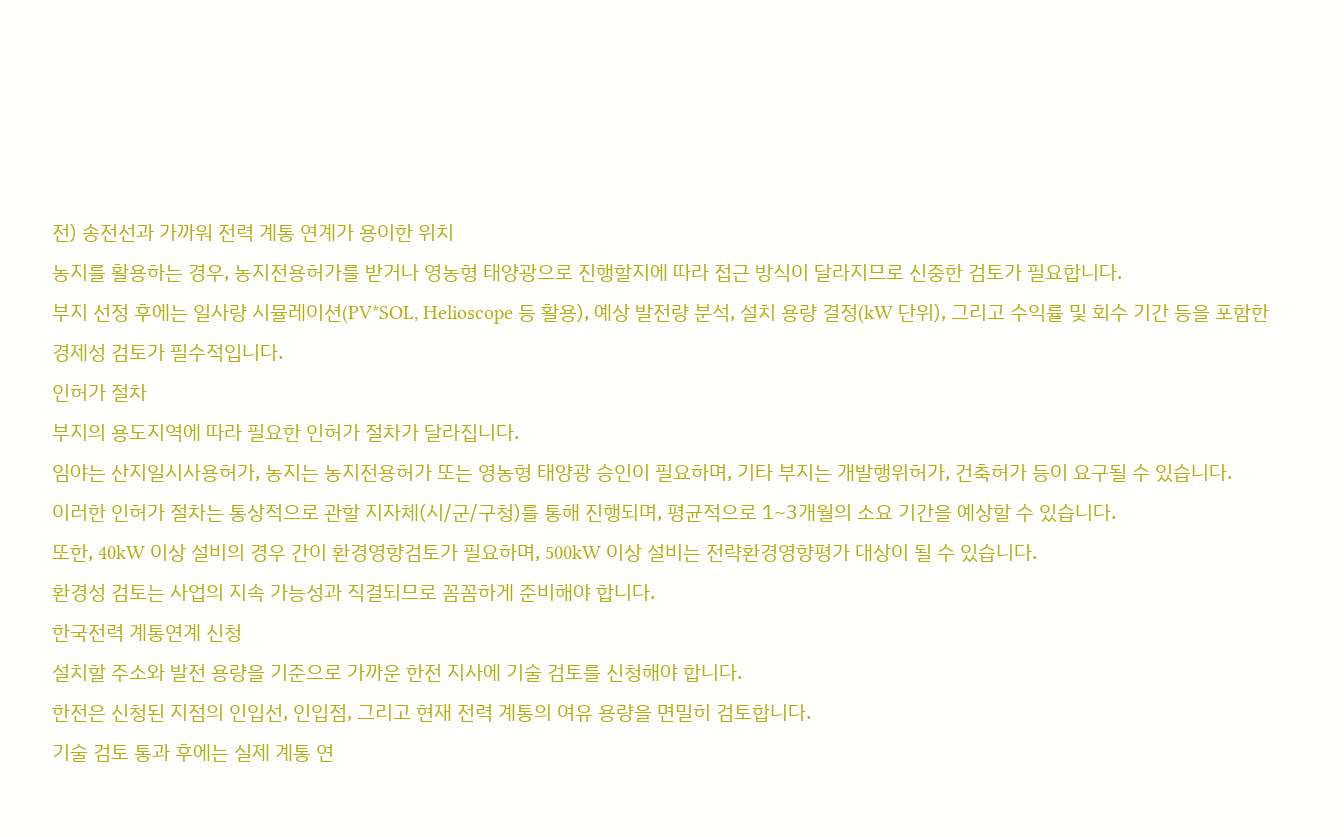전) 송전선과 가까워 전력 계통 연계가 용이한 위치
농지를 활용하는 경우, 농지전용허가를 받거나 영농형 태양광으로 진행할지에 따라 접근 방식이 달라지므로 신중한 검토가 필요합니다.
부지 선정 후에는 일사량 시뮬레이션(PV*SOL, Helioscope 등 활용), 예상 발전량 분석, 설치 용량 결정(kW 단위), 그리고 수익률 및 회수 기간 등을 포함한 경제성 검토가 필수적입니다.
인허가 절차
부지의 용도지역에 따라 필요한 인허가 절차가 달라집니다.
임야는 산지일시사용허가, 농지는 농지전용허가 또는 영농형 태양광 승인이 필요하며, 기타 부지는 개발행위허가, 건축허가 등이 요구될 수 있습니다.
이러한 인허가 절차는 통상적으로 관할 지자체(시/군/구청)를 통해 진행되며, 평균적으로 1~3개월의 소요 기간을 예상할 수 있습니다.
또한, 40kW 이상 설비의 경우 간이 환경영향검토가 필요하며, 500kW 이상 설비는 전략환경영향평가 대상이 될 수 있습니다.
환경성 검토는 사업의 지속 가능성과 직결되므로 꼼꼼하게 준비해야 합니다.
한국전력 계통연계 신청
설치할 주소와 발전 용량을 기준으로 가까운 한전 지사에 기술 검토를 신청해야 합니다.
한전은 신청된 지점의 인입선, 인입점, 그리고 현재 전력 계통의 여유 용량을 면밀히 검토합니다.
기술 검토 통과 후에는 실제 계통 연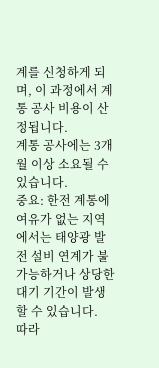계를 신청하게 되며, 이 과정에서 계통 공사 비용이 산정됩니다.
계통 공사에는 3개월 이상 소요될 수 있습니다.
중요: 한전 계통에 여유가 없는 지역에서는 태양광 발전 설비 연계가 불가능하거나 상당한 대기 기간이 발생할 수 있습니다.
따라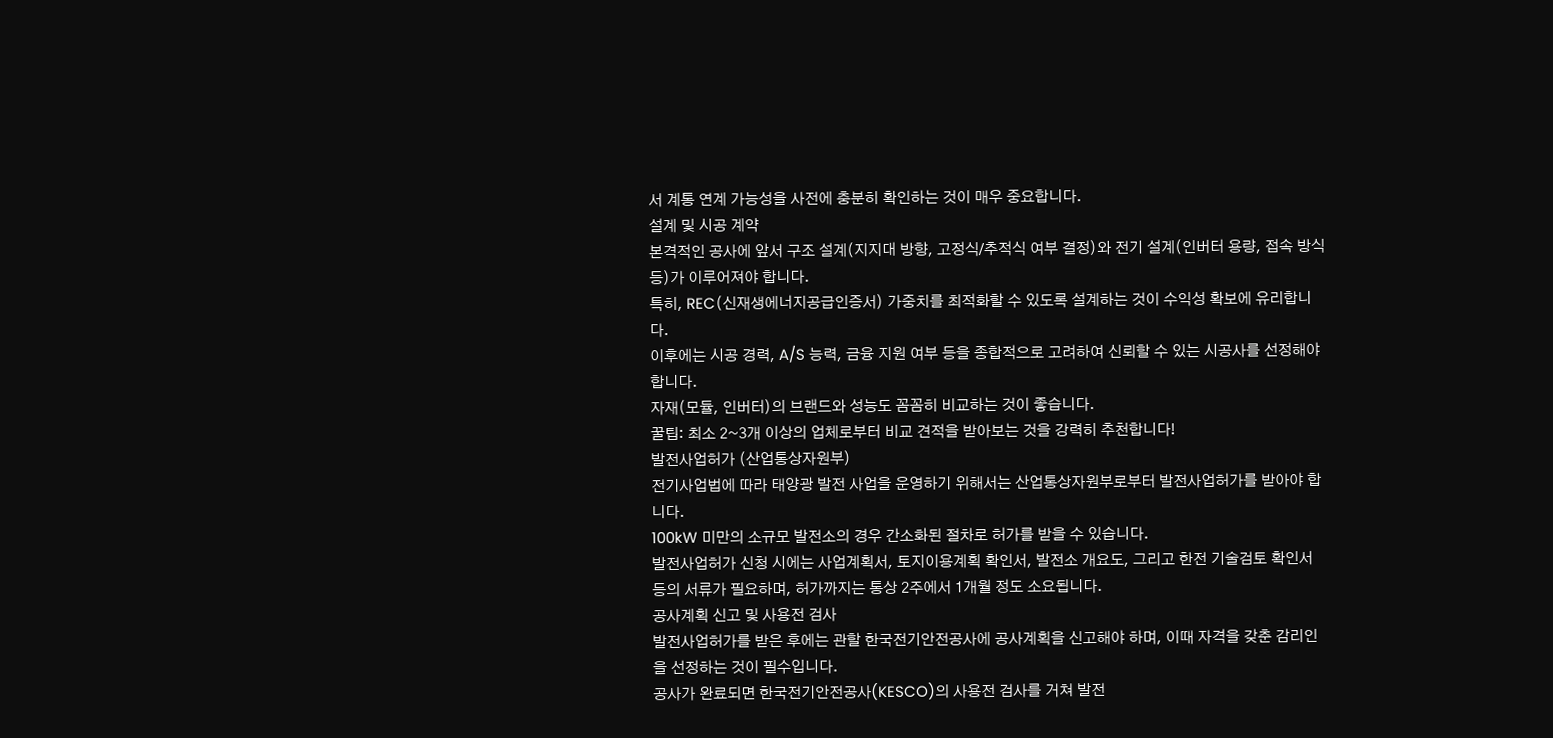서 계통 연계 가능성을 사전에 충분히 확인하는 것이 매우 중요합니다.
설계 및 시공 계약
본격적인 공사에 앞서 구조 설계(지지대 방향, 고정식/추적식 여부 결정)와 전기 설계(인버터 용량, 접속 방식 등)가 이루어져야 합니다.
특히, REC(신재생에너지공급인증서) 가중치를 최적화할 수 있도록 설계하는 것이 수익성 확보에 유리합니다.
이후에는 시공 경력, A/S 능력, 금융 지원 여부 등을 종합적으로 고려하여 신뢰할 수 있는 시공사를 선정해야 합니다.
자재(모듈, 인버터)의 브랜드와 성능도 꼼꼼히 비교하는 것이 좋습니다.
꿀팁: 최소 2~3개 이상의 업체로부터 비교 견적을 받아보는 것을 강력히 추천합니다!
발전사업허가 (산업통상자원부)
전기사업법에 따라 태양광 발전 사업을 운영하기 위해서는 산업통상자원부로부터 발전사업허가를 받아야 합니다.
100kW 미만의 소규모 발전소의 경우 간소화된 절차로 허가를 받을 수 있습니다.
발전사업허가 신청 시에는 사업계획서, 토지이용계획 확인서, 발전소 개요도, 그리고 한전 기술검토 확인서 등의 서류가 필요하며, 허가까지는 통상 2주에서 1개월 정도 소요됩니다.
공사계획 신고 및 사용전 검사
발전사업허가를 받은 후에는 관할 한국전기안전공사에 공사계획을 신고해야 하며, 이때 자격을 갖춘 감리인을 선정하는 것이 필수입니다.
공사가 완료되면 한국전기안전공사(KESCO)의 사용전 검사를 거쳐 발전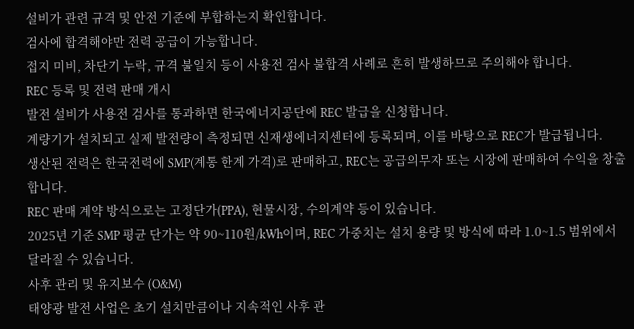설비가 관련 규격 및 안전 기준에 부합하는지 확인합니다.
검사에 합격해야만 전력 공급이 가능합니다.
접지 미비, 차단기 누락, 규격 불일치 등이 사용전 검사 불합격 사례로 흔히 발생하므로 주의해야 합니다.
REC 등록 및 전력 판매 개시
발전 설비가 사용전 검사를 통과하면 한국에너지공단에 REC 발급을 신청합니다.
계량기가 설치되고 실제 발전량이 측정되면 신재생에너지센터에 등록되며, 이를 바탕으로 REC가 발급됩니다.
생산된 전력은 한국전력에 SMP(계통 한계 가격)로 판매하고, REC는 공급의무자 또는 시장에 판매하여 수익을 창출합니다.
REC 판매 계약 방식으로는 고정단가(PPA), 현물시장, 수의계약 등이 있습니다.
2025년 기준 SMP 평균 단가는 약 90~110원/kWh이며, REC 가중치는 설치 용량 및 방식에 따라 1.0~1.5 범위에서 달라질 수 있습니다.
사후 관리 및 유지보수 (O&M)
태양광 발전 사업은 초기 설치만큼이나 지속적인 사후 관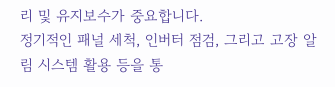리 및 유지보수가 중요합니다.
정기적인 패널 세척, 인버터 점검, 그리고 고장 알림 시스템 활용 등을 통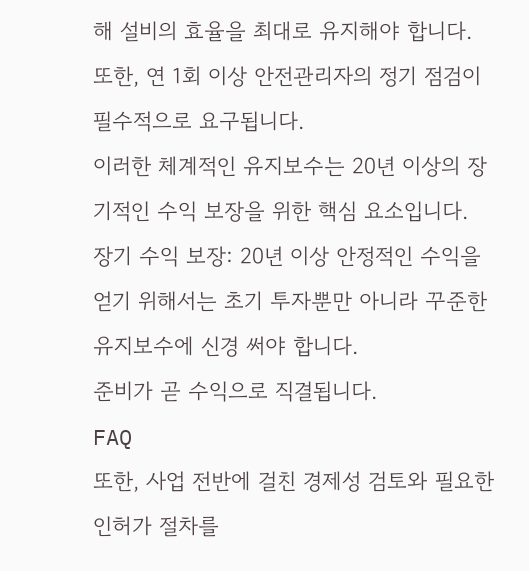해 설비의 효율을 최대로 유지해야 합니다.
또한, 연 1회 이상 안전관리자의 정기 점검이 필수적으로 요구됩니다.
이러한 체계적인 유지보수는 20년 이상의 장기적인 수익 보장을 위한 핵심 요소입니다.
장기 수익 보장: 20년 이상 안정적인 수익을 얻기 위해서는 초기 투자뿐만 아니라 꾸준한 유지보수에 신경 써야 합니다.
준비가 곧 수익으로 직결됩니다.
FAQ
또한, 사업 전반에 걸친 경제성 검토와 필요한 인허가 절차를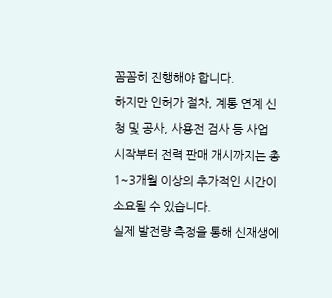꼼꼼히 진행해야 합니다.
하지만 인허가 절차, 계통 연계 신청 및 공사, 사용전 검사 등 사업 시작부터 전력 판매 개시까지는 총 1~3개월 이상의 추가적인 시간이 소요될 수 있습니다.
실제 발전량 측정을 통해 신재생에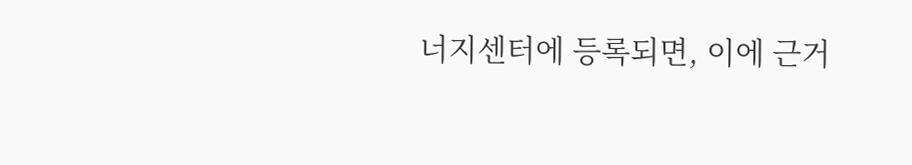너지센터에 등록되면, 이에 근거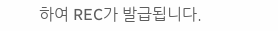하여 REC가 발급됩니다.